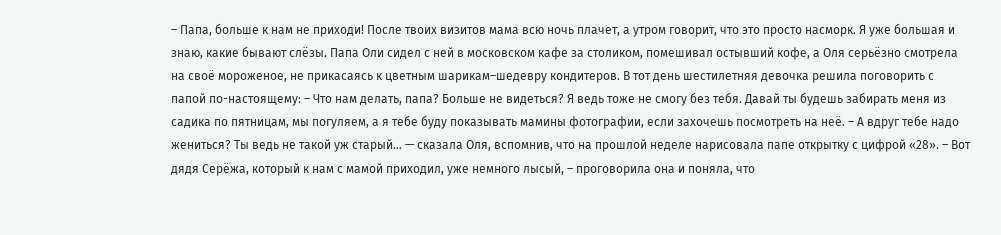– Папа, больше к нам не приходи! После твоих визитов мама всю ночь плачет, а утром говорит, что это просто насморк. Я уже большая и знаю, какие бывают слёзы. Папа Оли сидел с ней в московском кафе за столиком, помешивал остывший кофе, а Оля серьёзно смотрела на своё мороженое, не прикасаясь к цветным шарикам–шедевру кондитеров. В тот день шестилетняя девочка решила поговорить с папой по-настоящему: – Что нам делать, папа? Больше не видеться? Я ведь тоже не смогу без тебя. Давай ты будешь забирать меня из садика по пятницам, мы погуляем, а я тебе буду показывать мамины фотографии, если захочешь посмотреть на неё. – А вдруг тебе надо жениться? Ты ведь не такой уж старый… — сказала Оля, вспомнив, что на прошлой неделе нарисовала папе открытку с цифрой «28». – Вот дядя Серёжа, который к нам с мамой приходил, уже немного лысый, – проговорила она и поняла, что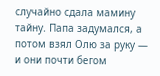случайно сдала мамину тайну. Папа задумался, а потом взял Олю за руку — и они почти бегом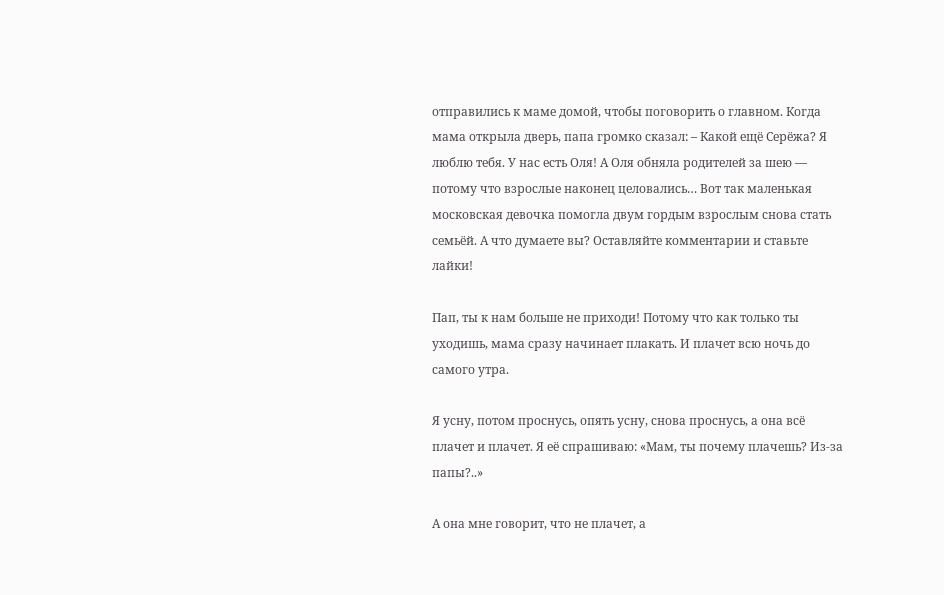отправились к маме домой, чтобы поговорить о главном. Когда мама открыла дверь, папа громко сказал: – Какой ещё Серёжа? Я люблю тебя. У нас есть Оля! А Оля обняла родителей за шею — потому что взрослые наконец целовались… Вот так маленькая московская девочка помогла двум гордым взрослым снова стать семьёй. А что думаете вы? Оставляйте комментарии и ставьте лайки!

Пап, ты к нам больше не приходи! Потому что как только ты уходишь, мама сразу начинает плакать. И плачет всю ночь до самого утра.

Я усну, потом проснусь, опять усну, снова проснусь, а она всё плачет и плачет. Я её спрашиваю: «Мам, ты почему плачешь? Из-за папы?..»

А она мне говорит, что не плачет, а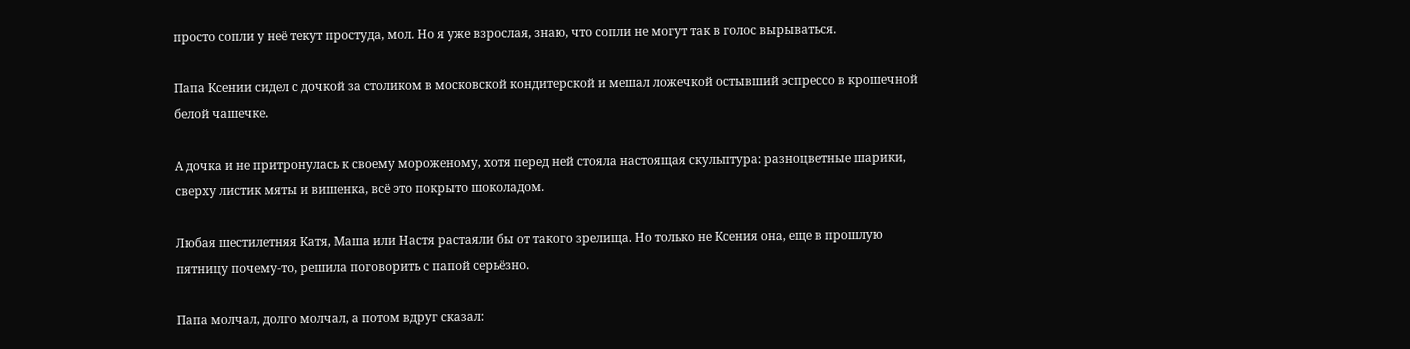просто сопли у неё текут простуда, мол. Но я уже взрослая, знаю, что сопли не могут так в голос вырываться.

Папа Ксении сидел с дочкой за столиком в московской кондитерской и мешал ложечкой остывший эспрессо в крошечной белой чашечке.

А дочка и не притронулась к своему мороженому, хотя перед ней стояла настоящая скульптура: разноцветные шарики, сверху листик мяты и вишенка, всё это покрыто шоколадом.

Любая шестилетняя Катя, Маша или Настя растаяли бы от такого зрелища. Но только не Ксения она, еще в прошлую пятницу почему-то, решила поговорить с папой серьёзно.

Папа молчал, долго молчал, а потом вдруг сказал: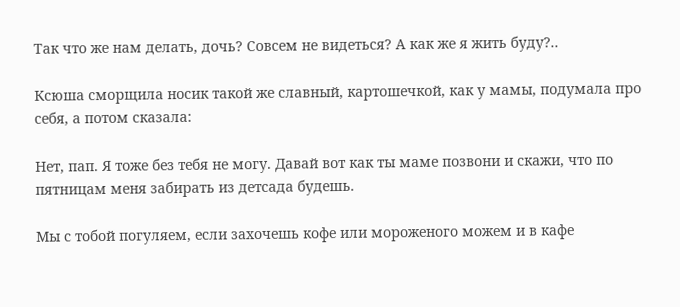Так что же нам делать, дочь? Совсем не видеться? А как же я жить буду?..

Ксюша сморщила носик такой же славный, картошечкой, как у мамы, подумала про себя, а потом сказала:

Нет, пап. Я тоже без тебя не могу. Давай вот как ты маме позвони и скажи, что по пятницам меня забирать из детсада будешь.

Мы с тобой погуляем, если захочешь кофе или мороженого можем и в кафе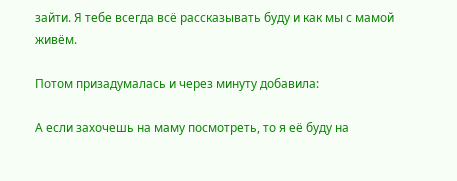зайти. Я тебе всегда всё рассказывать буду и как мы с мамой живём.

Потом призадумалась и через минуту добавила:

А если захочешь на маму посмотреть, то я её буду на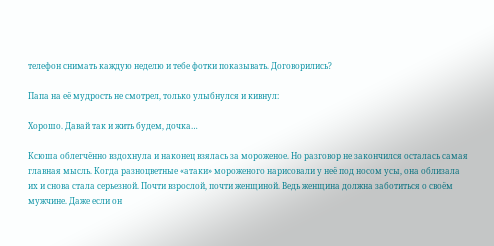телефон снимать каждую неделю и тебе фотки показывать. Договорились?

Папа на её мудрость не смотрел, только улыбнулся и кивнул:

Хорошо. Давай так и жить будем, дочка…

Ксюша облегчённо вздохнула и наконец взялась за мороженое. Но разговор не закончился осталась самая главная мысль. Когда разноцветные «атаки» мороженого нарисовали у неё под носом усы, она облизала их и снова стала серьезной. Почти взрослой, почти женщиной. Ведь женщина должна заботиться о своём мужчине. Даже если он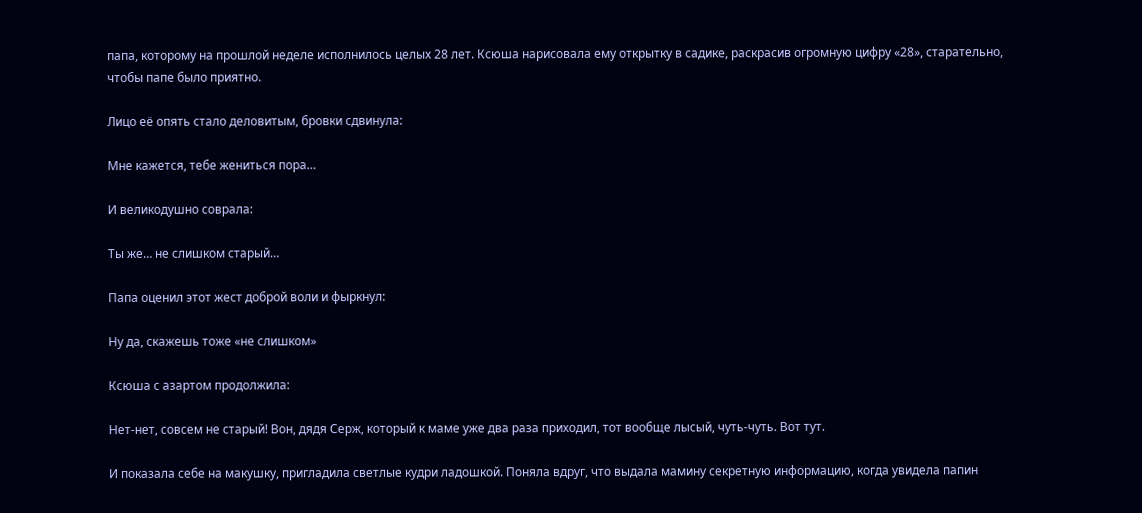папа, которому на прошлой неделе исполнилось целых 28 лет. Ксюша нарисовала ему открытку в садике, раскрасив огромную цифру «28», старательно, чтобы папе было приятно.

Лицо её опять стало деловитым, бровки сдвинула:

Мне кажется, тебе жениться пора…

И великодушно соврала:

Ты же… не слишком старый…

Папа оценил этот жест доброй воли и фыркнул:

Ну да, скажешь тоже «не слишком»

Ксюша с азартом продолжила:

Нет-нет, совсем не старый! Вон, дядя Серж, который к маме уже два раза приходил, тот вообще лысый, чуть-чуть. Вот тут.

И показала себе на макушку, пригладила светлые кудри ладошкой. Поняла вдруг, что выдала мамину секретную информацию, когда увидела папин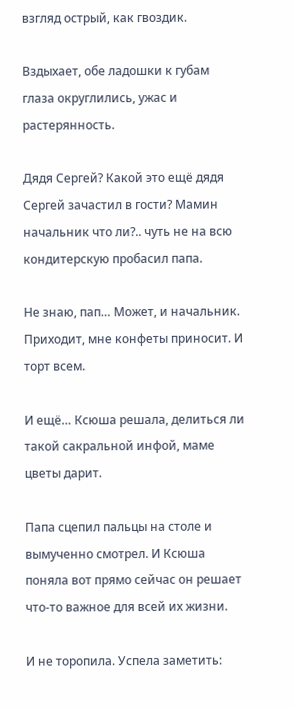взгляд острый, как гвоздик.

Вздыхает, обе ладошки к губам глаза округлились, ужас и растерянность.

Дядя Сергей? Какой это ещё дядя Сергей зачастил в гости? Мамин начальник что ли?.. чуть не на всю кондитерскую пробасил папа.

Не знаю, пап… Может, и начальник. Приходит, мне конфеты приносит. И торт всем.

И ещё… Ксюша решала, делиться ли такой сакральной инфой, маме цветы дарит.

Папа сцепил пальцы на столе и вымученно смотрел. И Ксюша поняла вот прямо сейчас он решает что-то важное для всей их жизни.

И не торопила. Успела заметить: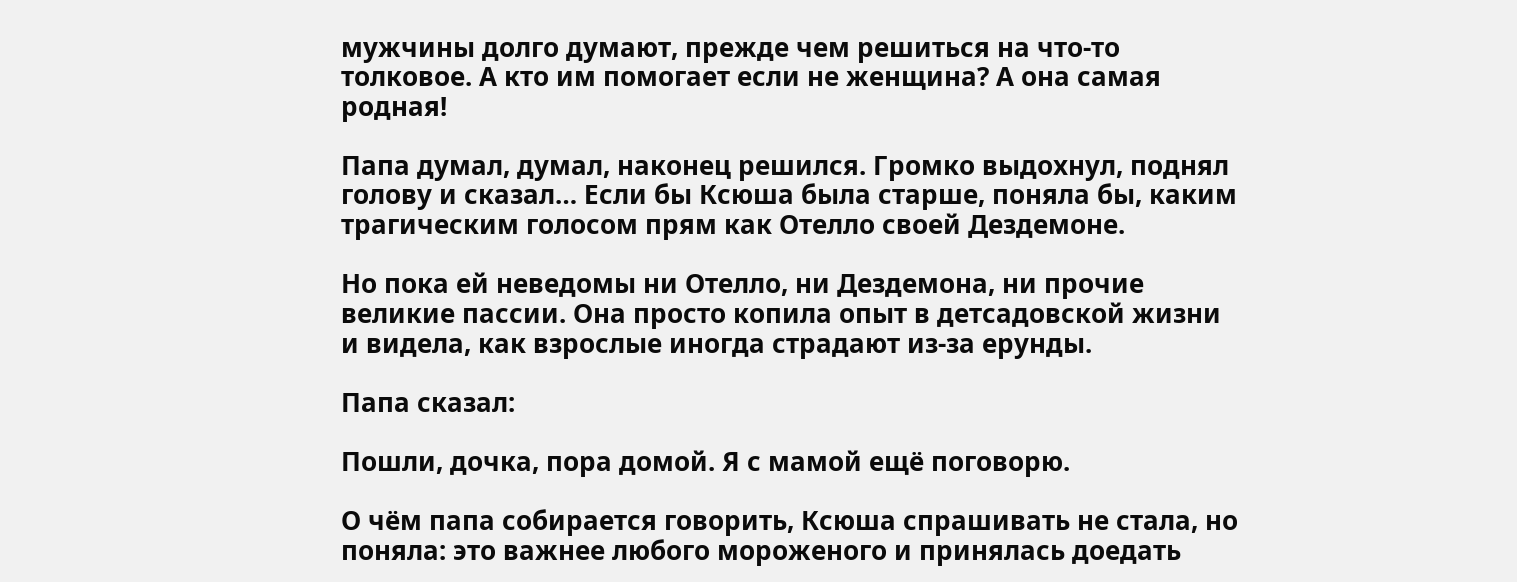мужчины долго думают, прежде чем решиться на что-то толковое. А кто им помогает если не женщина? А она самая родная!

Папа думал, думал, наконец решился. Громко выдохнул, поднял голову и сказал… Если бы Ксюша была старше, поняла бы, каким трагическим голосом прям как Отелло своей Дездемоне.

Но пока ей неведомы ни Отелло, ни Дездемона, ни прочие великие пассии. Она просто копила опыт в детсадовской жизни и видела, как взрослые иногда страдают из-за ерунды.

Папа сказал:

Пошли, дочка, пора домой. Я с мамой ещё поговорю.

О чём папа собирается говорить, Ксюша спрашивать не стала, но поняла: это важнее любого мороженого и принялась доедать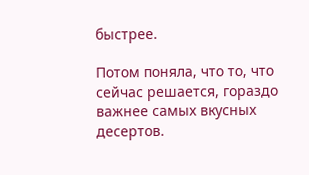быстрее.

Потом поняла, что то, что сейчас решается, гораздо важнее самых вкусных десертов.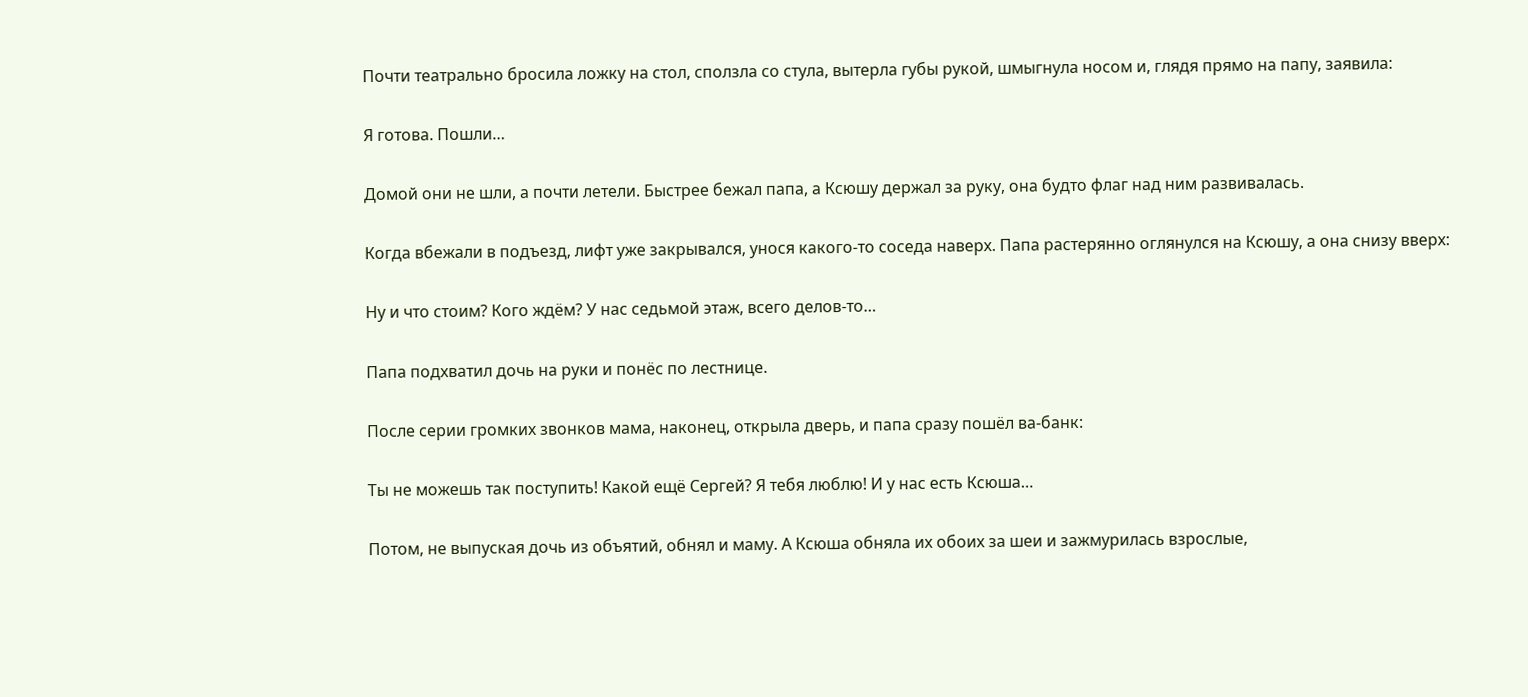Почти театрально бросила ложку на стол, сползла со стула, вытерла губы рукой, шмыгнула носом и, глядя прямо на папу, заявила:

Я готова. Пошли…

Домой они не шли, а почти летели. Быстрее бежал папа, а Ксюшу держал за руку, она будто флаг над ним развивалась.

Когда вбежали в подъезд, лифт уже закрывался, унося какого-то соседа наверх. Папа растерянно оглянулся на Ксюшу, а она снизу вверх:

Ну и что стоим? Кого ждём? У нас седьмой этаж, всего делов-то…

Папа подхватил дочь на руки и понёс по лестнице.

После серии громких звонков мама, наконец, открыла дверь, и папа сразу пошёл ва-банк:

Ты не можешь так поступить! Какой ещё Сергей? Я тебя люблю! И у нас есть Ксюша…

Потом, не выпуская дочь из объятий, обнял и маму. А Ксюша обняла их обоих за шеи и зажмурилась взрослые,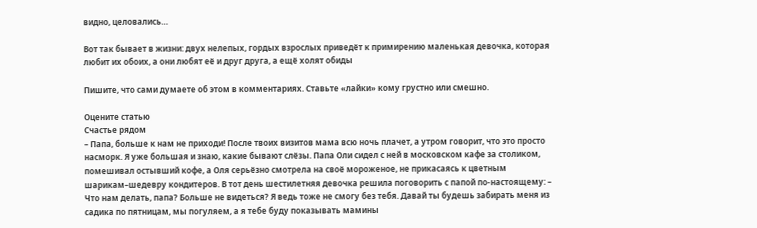видно, целовались…

Вот так бывает в жизни: двух нелепых, гордых взрослых приведёт к примирению маленькая девочка, которая любит их обоих, а они любят её и друг друга, а ещё холят обиды

Пишите, что сами думаете об этом в комментариях. Ставьте «лайки» кому грустно или смешно.

Оцените статью
Счастье рядом
– Папа, больше к нам не приходи! После твоих визитов мама всю ночь плачет, а утром говорит, что это просто насморк. Я уже большая и знаю, какие бывают слёзы. Папа Оли сидел с ней в московском кафе за столиком, помешивал остывший кофе, а Оля серьёзно смотрела на своё мороженое, не прикасаясь к цветным шарикам–шедевру кондитеров. В тот день шестилетняя девочка решила поговорить с папой по-настоящему: – Что нам делать, папа? Больше не видеться? Я ведь тоже не смогу без тебя. Давай ты будешь забирать меня из садика по пятницам, мы погуляем, а я тебе буду показывать мамины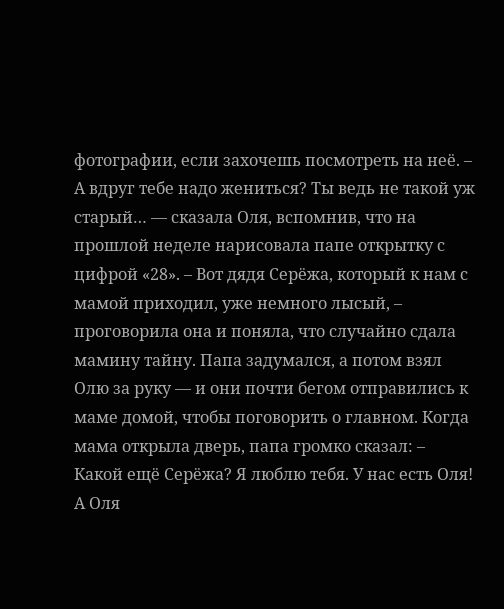фотографии, если захочешь посмотреть на неё. – А вдруг тебе надо жениться? Ты ведь не такой уж старый… — сказала Оля, вспомнив, что на прошлой неделе нарисовала папе открытку с цифрой «28». – Вот дядя Серёжа, который к нам с мамой приходил, уже немного лысый, – проговорила она и поняла, что случайно сдала мамину тайну. Папа задумался, а потом взял Олю за руку — и они почти бегом отправились к маме домой, чтобы поговорить о главном. Когда мама открыла дверь, папа громко сказал: – Какой ещё Серёжа? Я люблю тебя. У нас есть Оля! А Оля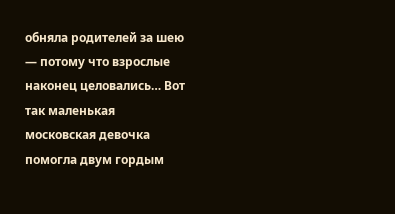обняла родителей за шею — потому что взрослые наконец целовались… Вот так маленькая московская девочка помогла двум гордым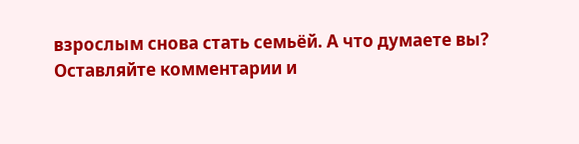взрослым снова стать семьёй. А что думаете вы? Оставляйте комментарии и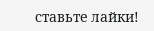ставьте лайки!